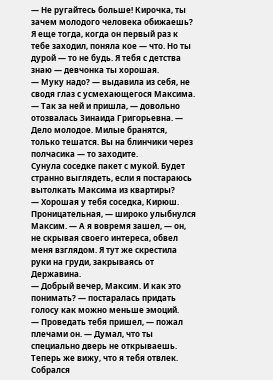— Не ругайтесь больше! Кирочка, ты зачем молодого человека обижаешь? Я еще тогда, когда он первый раз к тебе заходил, поняла кое — что. Но ты дурой — то не будь. Я тебя с детства знаю — девчонка ты хорошая.
— Муку надо? — выдавила из себя, не сводя глаз с усмехающегося Максима.
— Так за ней и пришла, — довольно отозвалась Зинаида Григорьевна. — Дело молодое. Милые бранятся, только тешатся. Вы на блинчики через полчасика — то заходите.
Сунула соседке пакет с мукой. Будет странно выглядеть, если я постараюсь вытолкать Максима из квартиры?
— Хорошая у тебя соседка, Кирюш. Проницательная, — широко улыбнулся Максим. — А я вовремя зашел, — он, не скрывая своего интереса, обвел меня взглядом. Я тут же скрестила руки на груди, закрываясь от Державина.
— Добрый вечер, Максим. И как это понимать? — постаралась придать голосу как можно меньше эмоций.
— Проведать тебя пришел, — пожал плечами он. — Думал, что ты специально дверь не открываешь. Теперь же вижу, что я тебя отвлек. Собрался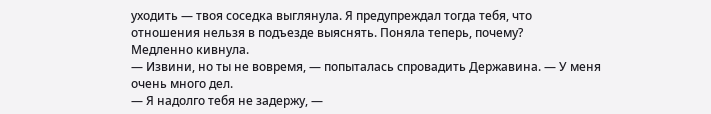уходить — твоя соседка выглянула. Я предупреждал тогда тебя, что отношения нельзя в подъезде выяснять. Поняла теперь, почему?
Медленно кивнула.
— Извини, но ты не вовремя, — попыталась спровадить Державина. — У меня очень много дел.
— Я надолго тебя не задержу, —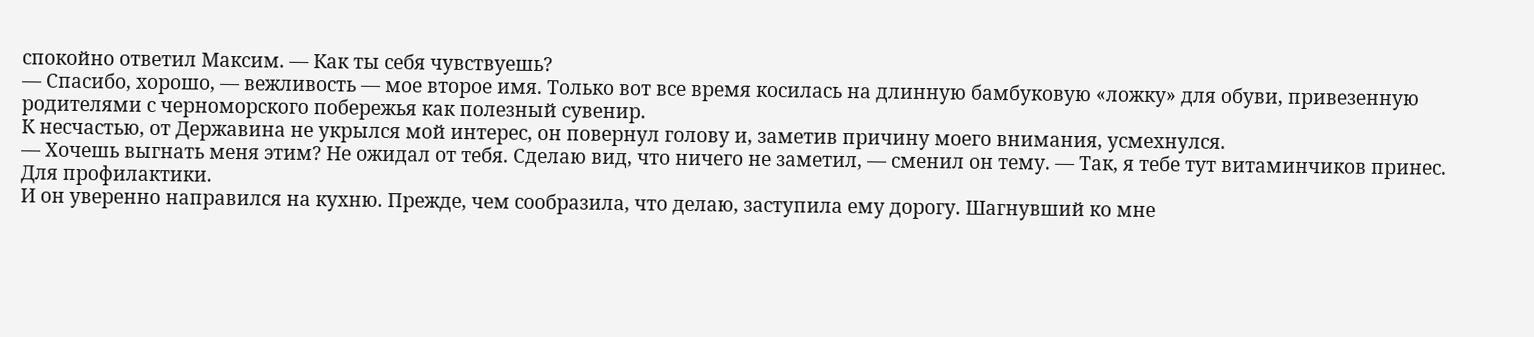спокойно ответил Максим. — Как ты себя чувствуешь?
— Спасибо, хорошо, — вежливость — мое второе имя. Только вот все время косилась на длинную бамбуковую «ложку» для обуви, привезенную родителями с черноморского побережья как полезный сувенир.
К несчастью, от Державина не укрылся мой интерес, он повернул голову и, заметив причину моего внимания, усмехнулся.
— Хочешь выгнать меня этим? Не ожидал от тебя. Сделаю вид, что ничего не заметил, — сменил он тему. — Так, я тебе тут витаминчиков принес. Для профилактики.
И он уверенно направился на кухню. Прежде, чем сообразила, что делаю, заступила ему дорогу. Шагнувший ко мне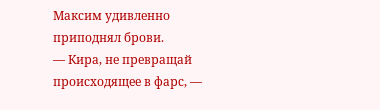Максим удивленно приподнял брови.
— Кира, не превращай происходящее в фарс, —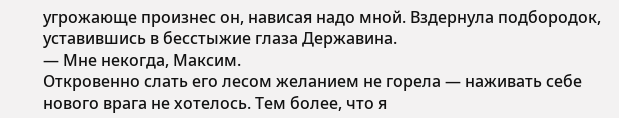угрожающе произнес он, нависая надо мной. Вздернула подбородок, уставившись в бесстыжие глаза Державина.
— Мне некогда, Максим.
Откровенно слать его лесом желанием не горела — наживать себе нового врага не хотелось. Тем более, что я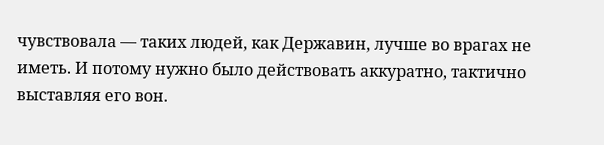чувствовала — таких людей, как Державин, лучше во врагах не иметь. И потому нужно было действовать аккуратно, тактично выставляя его вон.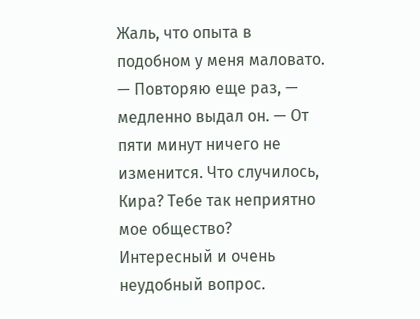Жаль, что опыта в подобном у меня маловато.
— Повторяю еще раз, — медленно выдал он. — От пяти минут ничего не изменится. Что случилось, Кира? Тебе так неприятно мое общество?
Интересный и очень неудобный вопрос.